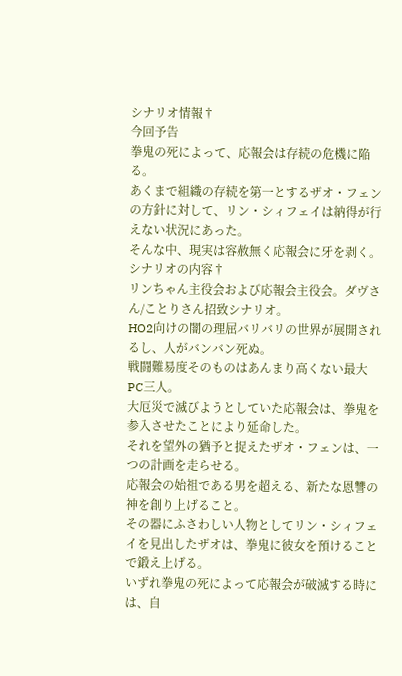シナリオ情報†
今回予告
拳鬼の死によって、応報会は存続の危機に陥る。
あくまで組織の存続を第一とするザオ・フェンの方針に対して、リン・シィフェイは納得が行えない状況にあった。
そんな中、現実は容赦無く応報会に牙を剥く。
シナリオの内容†
リンちゃん主役会および応報会主役会。ダヴさん/ことりさん招致シナリオ。
HO2向けの闇の理屈バリバリの世界が展開されるし、人がバンバン死ぬ。
戦闘難易度そのものはあんまり高くない最大PC三人。
大厄災で滅びようとしていた応報会は、拳鬼を参入させたことにより延命した。
それを望外の猶予と捉えたザオ・フェンは、一つの計画を走らせる。
応報会の始祖である男を超える、新たな恩讐の神を創り上げること。
その器にふさわしい人物としてリン・シィフェイを見出したザオは、拳鬼に彼女を預けることで鍛え上げる。
いずれ拳鬼の死によって応報会が破滅する時には、自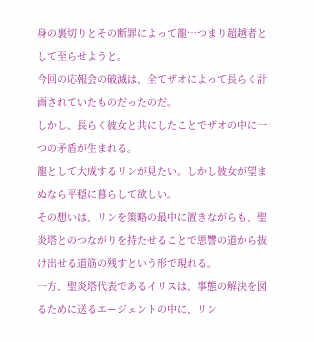身の裏切りとその断罪によって龍…つまり超越者として至らせようと。
今回の応報会の破滅は、全てザオによって長らく計画されていたものだったのだ。
しかし、長らく彼女と共にしたことでザオの中に一つの矛盾が生まれる。
龍として大成するリンが見たい。しかし彼女が望まぬなら平穏に暮らして欲しい。
その想いは、リンを策略の最中に置きながらも、聖炎塔とのつながりを持たせることで恩讐の道から抜け出せる道筋の残すという形で現れる。
一方、聖炎塔代表であるイリスは、事態の解決を図るために送るエージェントの中に、リン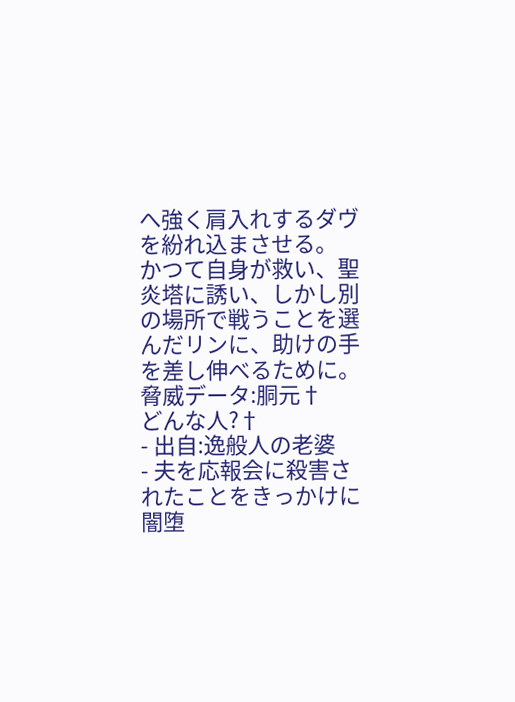へ強く肩入れするダヴを紛れ込まさせる。
かつて自身が救い、聖炎塔に誘い、しかし別の場所で戦うことを選んだリンに、助けの手を差し伸べるために。
脅威データ:胴元†
どんな人?†
- 出自:逸般人の老婆
- 夫を応報会に殺害されたことをきっかけに闇堕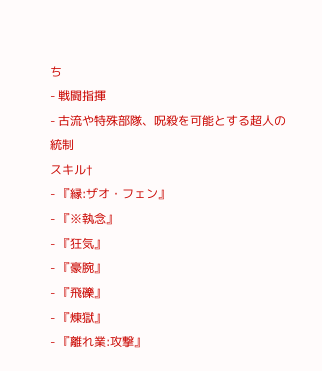ち
- 戦闘指揮
- 古流や特殊部隊、呪殺を可能とする超人の統制
スキル†
- 『縁:ザオ・フェン』
- 『※執念』
- 『狂気』
- 『豪腕』
- 『飛礫』
- 『煉獄』
- 『離れ業:攻撃』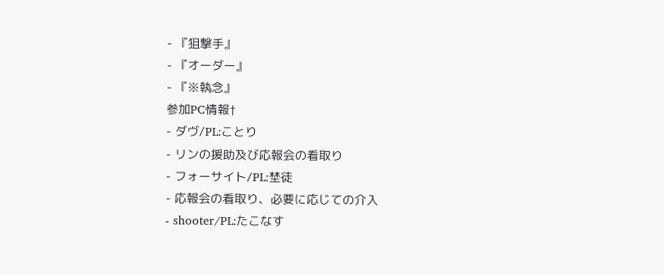- 『狙撃手』
- 『オーダー』
- 『※執念』
参加PC情報†
- ダヴ/PL:ことり
- リンの援助及び応報会の看取り
- フォーサイト/PL:埜徒
- 応報会の看取り、必要に応じての介入
- shooter/PL:たこなす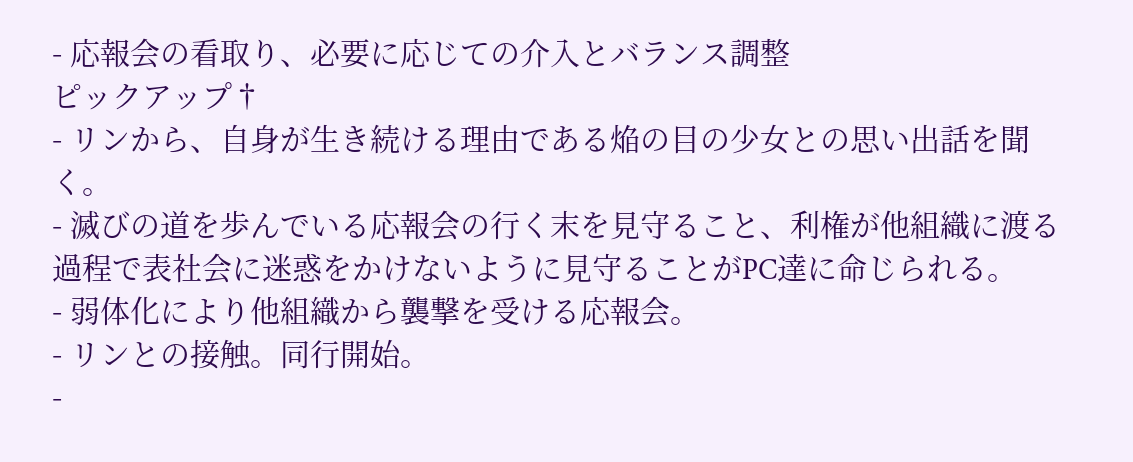- 応報会の看取り、必要に応じての介入とバランス調整
ピックアップ†
- リンから、自身が生き続ける理由である焔の目の少女との思い出話を聞く。
- 滅びの道を歩んでいる応報会の行く末を見守ること、利権が他組織に渡る過程で表社会に迷惑をかけないように見守ることがPC達に命じられる。
- 弱体化により他組織から襲撃を受ける応報会。
- リンとの接触。同行開始。
-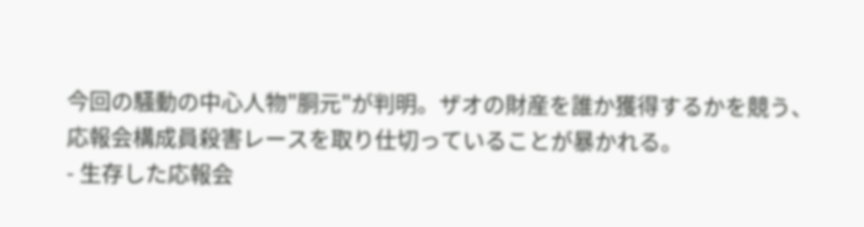今回の騒動の中心人物"胴元"が判明。ザオの財産を誰か獲得するかを競う、応報会構成員殺害レースを取り仕切っていることが暴かれる。
- 生存した応報会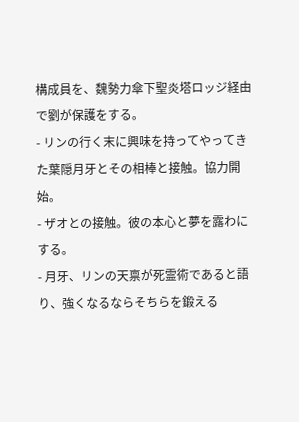構成員を、魏勢力傘下聖炎塔ロッジ経由で劉が保護をする。
- リンの行く末に興味を持ってやってきた葉隠月牙とその相棒と接触。協力開始。
- ザオとの接触。彼の本心と夢を露わにする。
- 月牙、リンの天禀が死霊術であると語り、強くなるならそちらを鍛える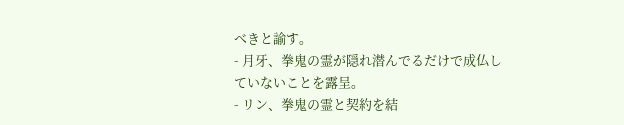べきと諭す。
- 月牙、拳鬼の霊が隠れ潜んでるだけで成仏していないことを露呈。
- リン、拳鬼の霊と契約を結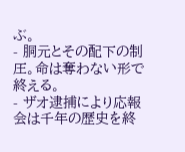ぶ。
- 胴元とその配下の制圧。命は奪わない形で終える。
- ザオ逮捕により応報会は千年の歴史を終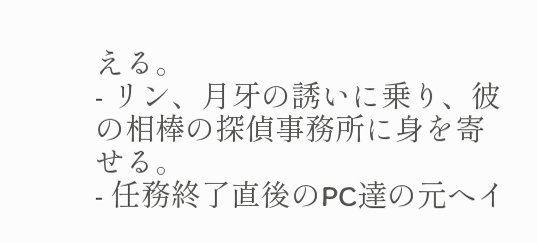える。
- リン、月牙の誘いに乗り、彼の相棒の探偵事務所に身を寄せる。
- 任務終了直後のPC達の元へイ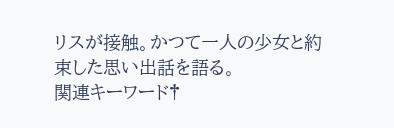リスが接触。かつて一人の少女と約束した思い出話を語る。
関連キーワード†